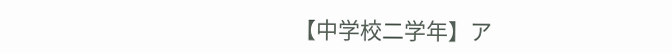【中学校二学年】ア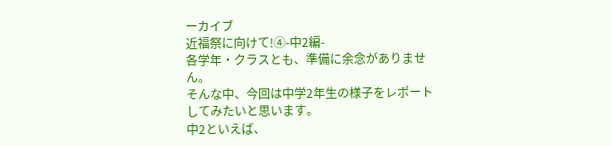ーカイブ
近福祭に向けて!④-中2編-
各学年・クラスとも、準備に余念がありません。
そんな中、今回は中学2年生の様子をレポートしてみたいと思います。
中2といえば、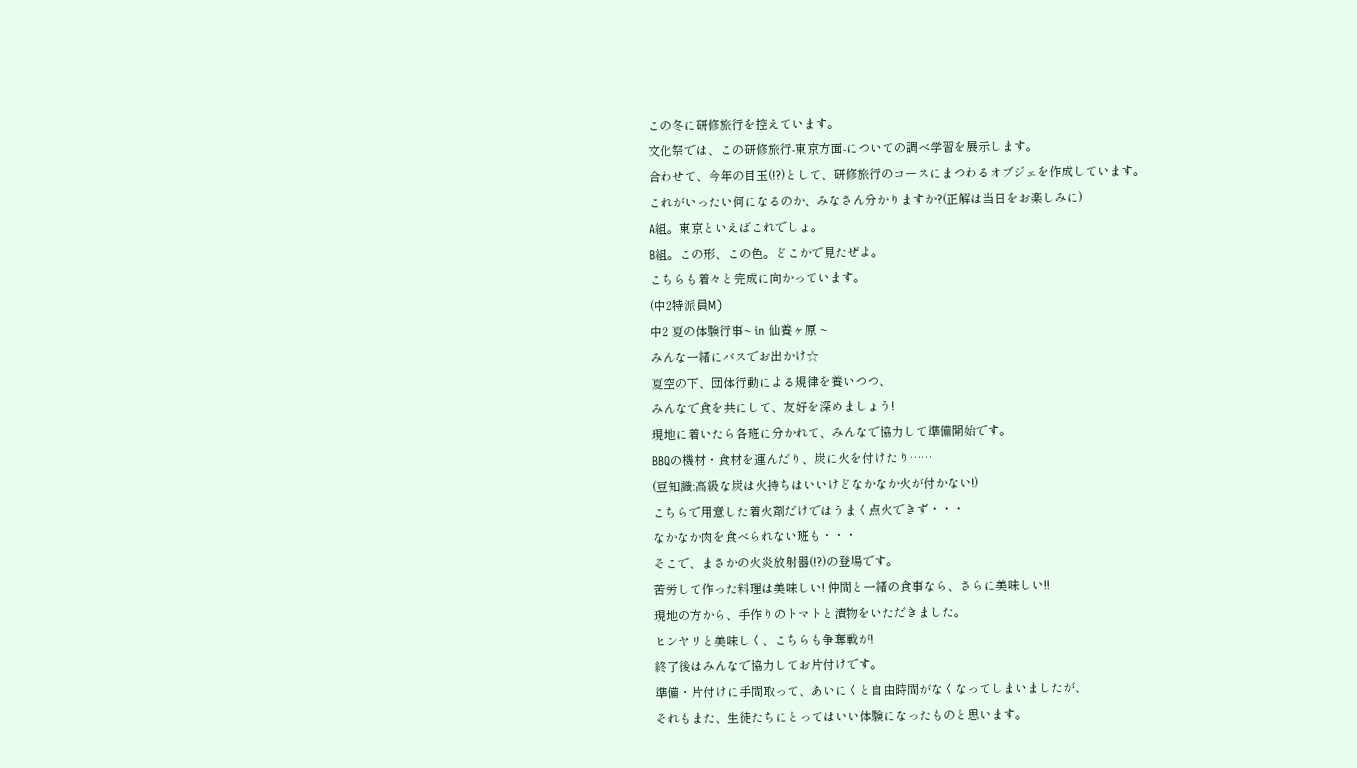この冬に研修旅行を控えています。
文化祭では、この研修旅行-東京方面-についての調べ学習を展示します。
合わせて、今年の目玉(!?)として、研修旅行のコースにまつわるオブジェを作成しています。
これがいったい何になるのか、みなさん分かりますか?(正解は当日をお楽しみに)
A組。東京といえばこれでしょ。
B組。この形、この色。どこかで見たぜよ。
こちらも着々と完成に向かっています。
(中2特派員M)
中2 夏の体験行事~ in 仙養ヶ原 ~
みんな一緒にバスでお出かけ☆
夏空の下、団体行動による規律を養いつつ、
みんなで食を共にして、友好を深めましょう!
現地に着いたら各班に分かれて、みんなで協力して準備開始です。
BBQの機材・食材を運んだり、炭に火を付けたり……
(豆知識:高級な炭は火持ちはいいけどなかなか火が付かない!)
こちらで用意した着火剤だけではうまく点火できず・・・
なかなか肉を食べられない班も・・・
そこで、まさかの火炎放射器(!?)の登場です。
苦労して作った料理は美味しい! 仲間と一緒の食事なら、さらに美味しい!!
現地の方から、手作りのトマトと漬物をいただきました。
ヒンヤリと美味しく、こちらも争奪戦が!
終了後はみんなで協力してお片付けです。
準備・片付けに手間取って、あいにくと自由時間がなくなってしまいましたが、
それもまた、生徒たちにとってはいい体験になったものと思います。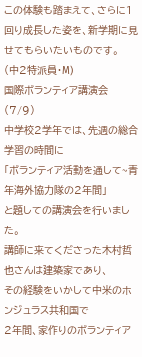この体験も踏まえて、さらに1回り成長した姿を、新学期に見せてもらいたいものです。
(中2特派員・M)
国際ボランティア講演会(7/9)
中学校2学年では、先週の総合学習の時間に
「ボランティア活動を通して~青年海外協力隊の2年間」
と題しての講演会を行いました。
講師に来てくださった木村哲也さんは建築家であり、
その経験をいかして中米のホンジュラス共和国で
2年間、家作りのボランティア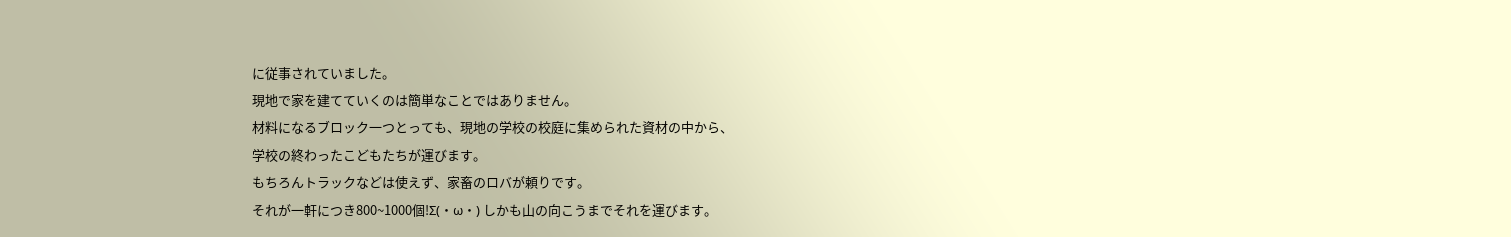に従事されていました。
現地で家を建てていくのは簡単なことではありません。
材料になるブロック一つとっても、現地の学校の校庭に集められた資材の中から、
学校の終わったこどもたちが運びます。
もちろんトラックなどは使えず、家畜のロバが頼りです。
それが一軒につき800~1000個!Σ(・ω・) しかも山の向こうまでそれを運びます。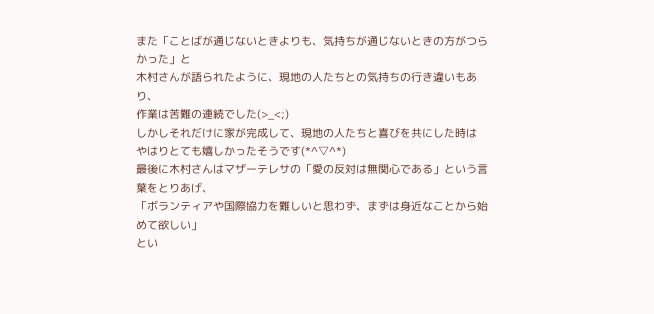また「ことばが通じないときよりも、気持ちが通じないときの方がつらかった」と
木村さんが語られたように、現地の人たちとの気持ちの行き違いもあり、
作業は苦難の連続でした(>_<;)
しかしそれだけに家が完成して、現地の人たちと喜びを共にした時は
やはりとても嬉しかったそうです(*^▽^*)
最後に木村さんはマザーテレサの「愛の反対は無関心である」という言葉をとりあげ、
「ボランティアや国際協力を難しいと思わず、まずは身近なことから始めて欲しい」
とい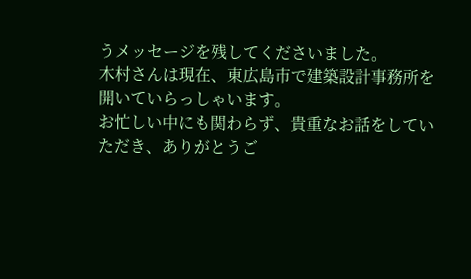うメッセージを残してくださいました。
木村さんは現在、東広島市で建築設計事務所を開いていらっしゃいます。
お忙しい中にも関わらず、貴重なお話をしていただき、ありがとうご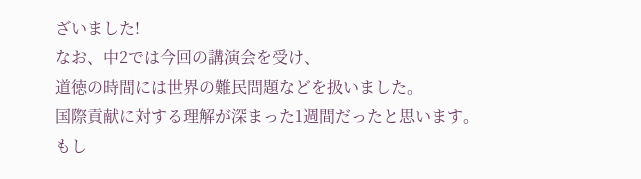ざいました!
なお、中2では今回の講演会を受け、
道徳の時間には世界の難民問題などを扱いました。
国際貢献に対する理解が深まった1週間だったと思います。
もし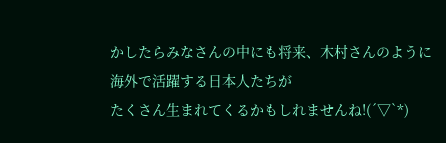かしたらみなさんの中にも将来、木村さんのように海外で活躍する日本人たちが
たくさん生まれてくるかもしれませんね!(´▽`*)